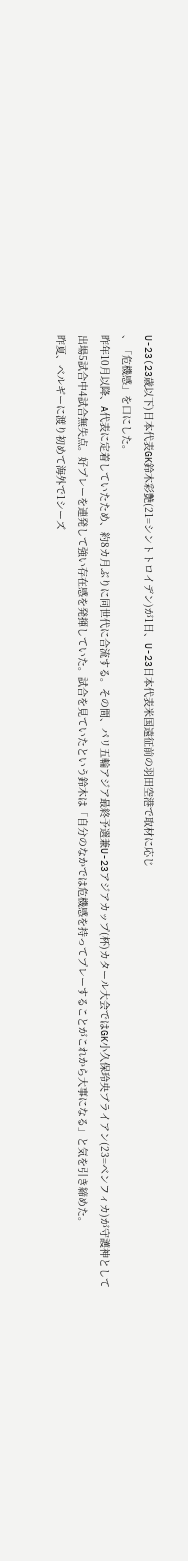U-23(23歳以下)日本代表GK鈴木彩艶(21=シントトロイデン)が1日、U-23日本代表米国遠征前の羽田空港で取材に応じ
、「危機感」を口にした。
昨年10月以降、A代表に定着していたため、約8カ月ぶりに同世代に合流する。その間、パリ五輪アジア最終予選兼U-23アジアカップ(杯)カタール大会ではGK小久保玲央ブライアン(23=ベンフィカ)が守護神として出場5試合中4試合無失点。好プレーを連発して強い存在感を発揮していた。試合を見ていたという鈴木は「自分のなかでは危機感を持ってプレーすることがこれから大事になる」と気を引き締めた。
昨夏、ベルギーに渡り初めて海外で1シーズ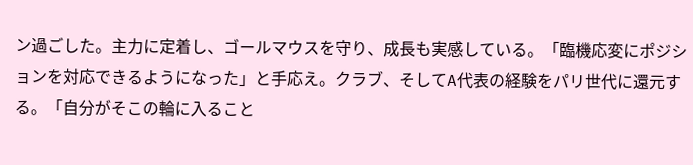ン過ごした。主力に定着し、ゴールマウスを守り、成長も実感している。「臨機応変にポジションを対応できるようになった」と手応え。クラブ、そしてA代表の経験をパリ世代に還元する。「自分がそこの輪に入ること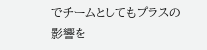でチームとしてもプラスの影響を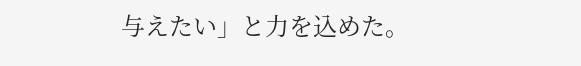与えたい」と力を込めた。